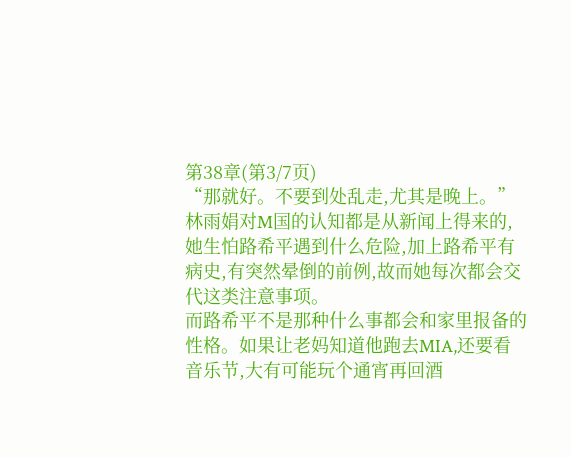第38章(第3/7页)
“那就好。不要到处乱走,尤其是晚上。”林雨娟对M国的认知都是从新闻上得来的,她生怕路希平遇到什么危险,加上路希平有病史,有突然晕倒的前例,故而她每次都会交代这类注意事项。
而路希平不是那种什么事都会和家里报备的性格。如果让老妈知道他跑去MIA,还要看音乐节,大有可能玩个通宵再回酒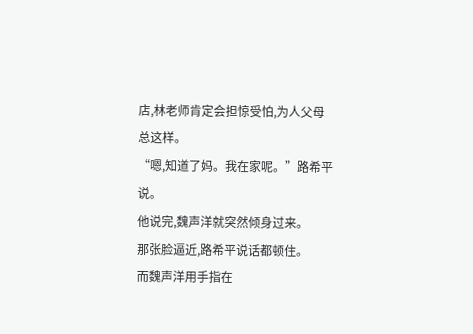店,林老师肯定会担惊受怕,为人父母总这样。
“嗯,知道了妈。我在家呢。”路希平说。
他说完,魏声洋就突然倾身过来。
那张脸逼近,路希平说话都顿住。
而魏声洋用手指在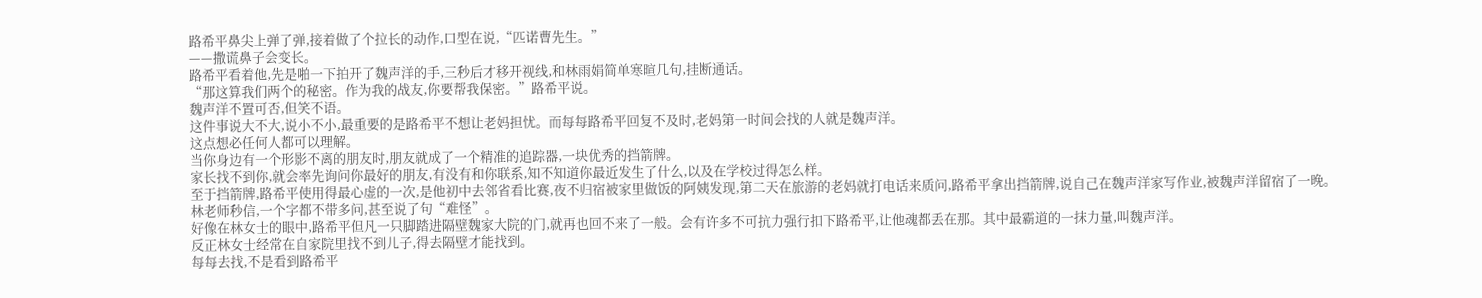路希平鼻尖上弹了弹,接着做了个拉长的动作,口型在说,“匹诺曹先生。”
——撒谎鼻子会变长。
路希平看着他,先是啪一下拍开了魏声洋的手,三秒后才移开视线,和林雨娟简单寒暄几句,挂断通话。
“那这算我们两个的秘密。作为我的战友,你要帮我保密。”路希平说。
魏声洋不置可否,但笑不语。
这件事说大不大,说小不小,最重要的是路希平不想让老妈担忧。而每每路希平回复不及时,老妈第一时间会找的人就是魏声洋。
这点想必任何人都可以理解。
当你身边有一个形影不离的朋友时,朋友就成了一个精准的追踪器,一块优秀的挡箭牌。
家长找不到你,就会率先询问你最好的朋友,有没有和你联系,知不知道你最近发生了什么,以及在学校过得怎么样。
至于挡箭牌,路希平使用得最心虚的一次,是他初中去邻省看比赛,夜不归宿被家里做饭的阿姨发现,第二天在旅游的老妈就打电话来质问,路希平拿出挡箭牌,说自己在魏声洋家写作业,被魏声洋留宿了一晚。
林老师秒信,一个字都不带多问,甚至说了句“难怪”。
好像在林女士的眼中,路希平但凡一只脚踏进隔壁魏家大院的门,就再也回不来了一般。会有许多不可抗力强行扣下路希平,让他魂都丢在那。其中最霸道的一抹力量,叫魏声洋。
反正林女士经常在自家院里找不到儿子,得去隔壁才能找到。
每每去找,不是看到路希平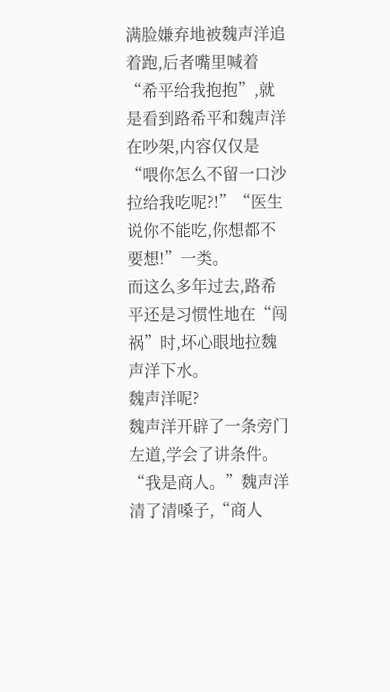满脸嫌弃地被魏声洋追着跑,后者嘴里喊着“希平给我抱抱”,就是看到路希平和魏声洋在吵架,内容仅仅是“喂你怎么不留一口沙拉给我吃呢?!”“医生说你不能吃,你想都不要想!”一类。
而这么多年过去,路希平还是习惯性地在“闯祸”时,坏心眼地拉魏声洋下水。
魏声洋呢?
魏声洋开辟了一条旁门左道,学会了讲条件。
“我是商人。”魏声洋清了清嗓子,“商人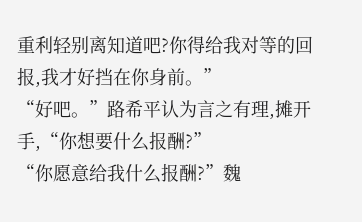重利轻别离知道吧?你得给我对等的回报,我才好挡在你身前。”
“好吧。”路希平认为言之有理,摊开手,“你想要什么报酬?”
“你愿意给我什么报酬?”魏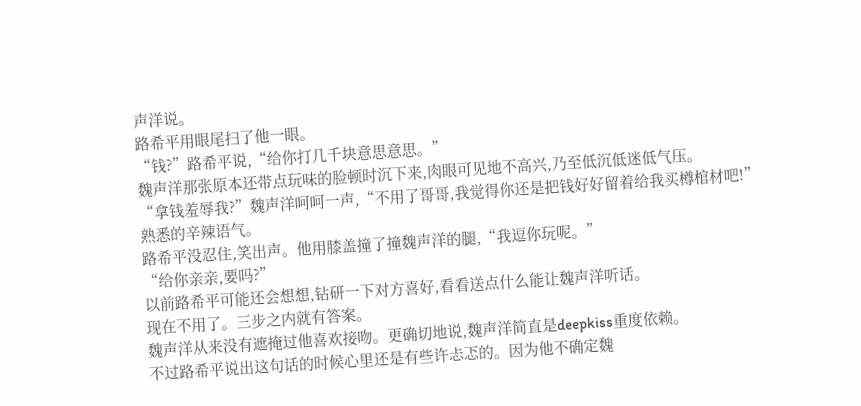声洋说。
路希平用眼尾扫了他一眼。
“钱?”路希平说,“给你打几千块意思意思。”
魏声洋那张原本还带点玩味的脸顿时沉下来,肉眼可见地不高兴,乃至低沉低迷低气压。
“拿钱羞辱我?”魏声洋呵呵一声,“不用了哥哥,我觉得你还是把钱好好留着给我买樽棺材吧!”
熟悉的辛辣语气。
路希平没忍住,笑出声。他用膝盖撞了撞魏声洋的腿,“我逗你玩呢。”
“给你亲亲,要吗?”
以前路希平可能还会想想,钻研一下对方喜好,看看送点什么能让魏声洋听话。
现在不用了。三步之内就有答案。
魏声洋从来没有遮掩过他喜欢接吻。更确切地说,魏声洋简直是deepkiss重度依赖。
不过路希平说出这句话的时候心里还是有些许忐忑的。因为他不确定魏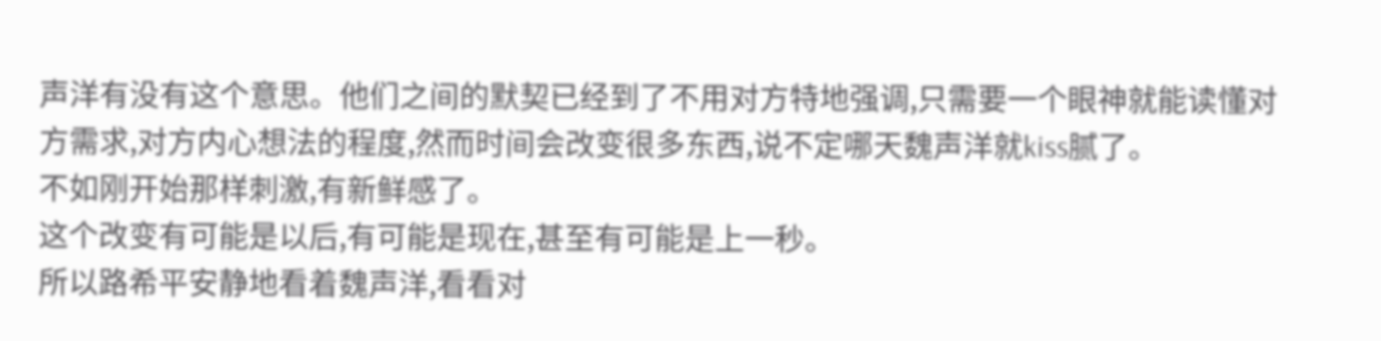声洋有没有这个意思。他们之间的默契已经到了不用对方特地强调,只需要一个眼神就能读懂对方需求,对方内心想法的程度,然而时间会改变很多东西,说不定哪天魏声洋就kiss腻了。
不如刚开始那样刺激,有新鲜感了。
这个改变有可能是以后,有可能是现在,甚至有可能是上一秒。
所以路希平安静地看着魏声洋,看看对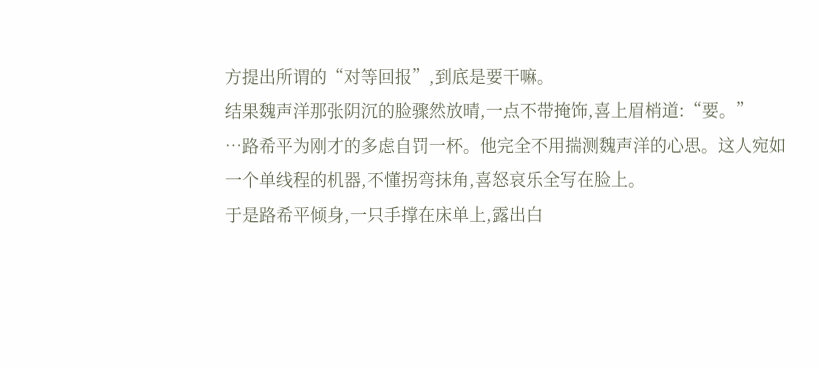方提出所谓的“对等回报”,到底是要干嘛。
结果魏声洋那张阴沉的脸骤然放晴,一点不带掩饰,喜上眉梢道:“要。”
…路希平为刚才的多虑自罚一杯。他完全不用揣测魏声洋的心思。这人宛如一个单线程的机器,不懂拐弯抹角,喜怒哀乐全写在脸上。
于是路希平倾身,一只手撑在床单上,露出白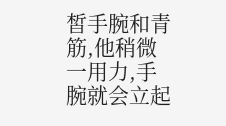皙手腕和青筋,他稍微一用力,手腕就会立起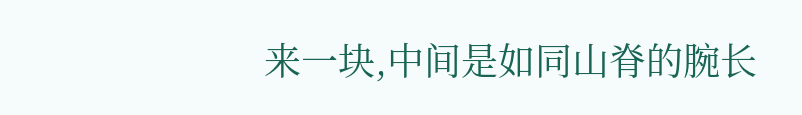来一块,中间是如同山脊的腕长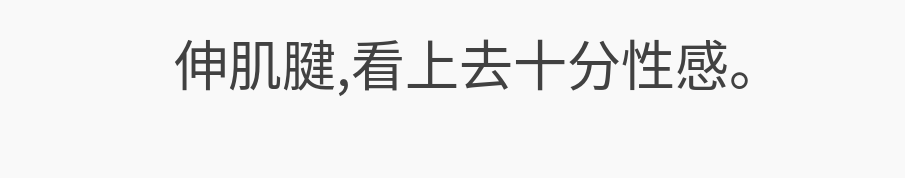伸肌腱,看上去十分性感。